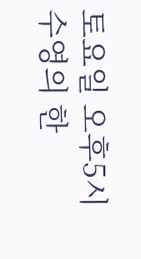토요일 오후5시 수영의 한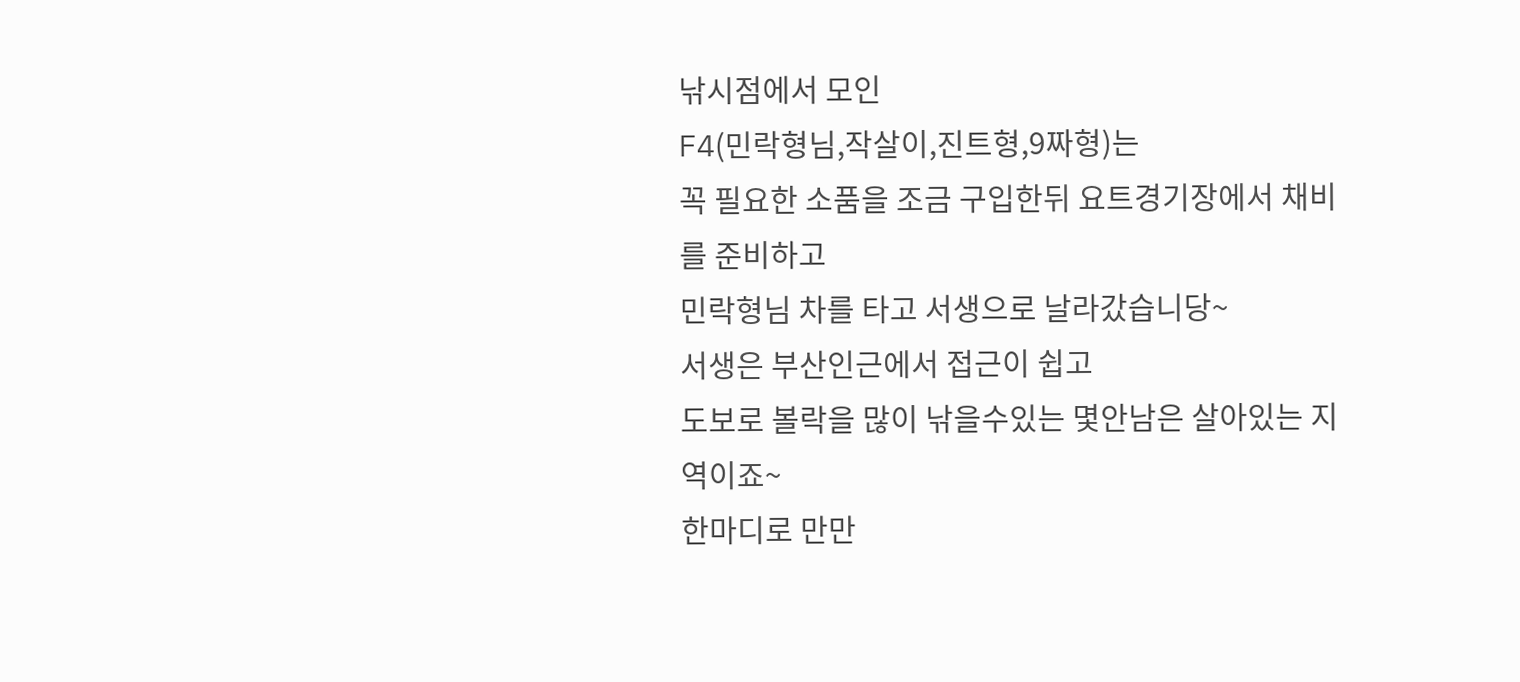낚시점에서 모인
F4(민락형님,작살이,진트형,9짜형)는
꼭 필요한 소품을 조금 구입한뒤 요트경기장에서 채비를 준비하고
민락형님 차를 타고 서생으로 날라갔습니당~
서생은 부산인근에서 접근이 쉽고
도보로 볼락을 많이 낚을수있는 몇안남은 살아있는 지역이죠~
한마디로 만만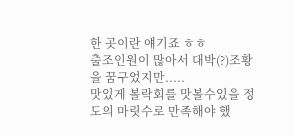한 곳이란 얘기죠 ㅎㅎ
출조인원이 많아서 대박(?)조황을 꿈구었지만.....
맛있게 볼락회를 맛볼수있을 정도의 마릿수로 만족해야 했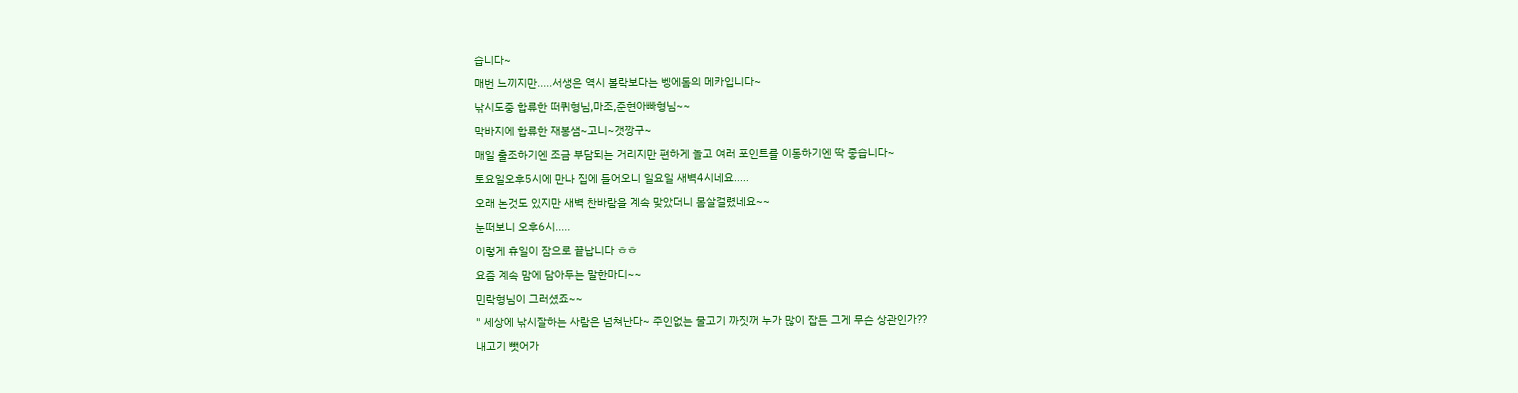습니다~
매번 느끼지만.....서생은 역시 볼락보다는 벵에돔의 메카입니다~
낚시도중 합류한 떠퀴형님,마조,준현아빠형님~~
막바지에 합류한 재봉샘~고니~갯깡구~
매일 출조하기엔 조금 부담되는 거리지만 편하게 놀고 여러 포인트를 이동하기엔 딱 좋습니다~
토요일오후5시에 만나 집에 들어오니 일요일 새벽4시네요.....
오래 논것도 있지만 새벽 찬바람을 계속 맞았더니 몸살걸렸네요~~
눈떠보니 오후6시.....
이렇게 휴일이 잠으로 끝납니다 ㅎㅎ
요즘 계속 맘에 담아두는 말한마디~~
민락형님이 그러셨죠~~
" 세상에 낚시잘하는 사람은 넘쳐난다~ 주인없는 물고기 까짓꺼 누가 많이 잡든 그게 무슨 상관인가??
내고기 뺏어가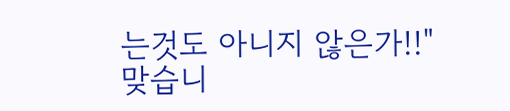는것도 아니지 않은가!!"
맞습니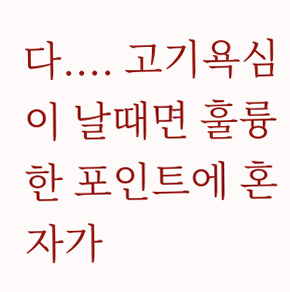다.... 고기욕심이 날때면 훌륭한 포인트에 혼자가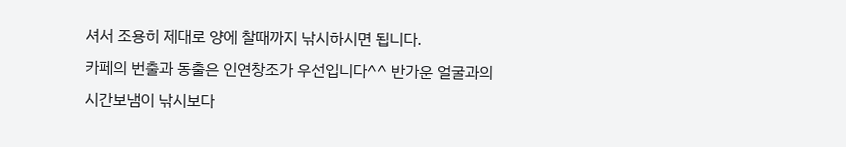셔서 조용히 제대로 양에 찰때까지 낚시하시면 됩니다.
카페의 번출과 동출은 인연창조가 우선입니다^^ 반가운 얼굴과의 시간보냄이 낚시보다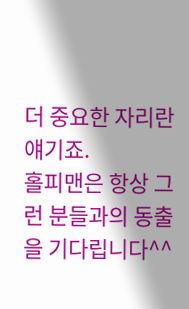더 중요한 자리란 얘기죠.
홀피맨은 항상 그런 분들과의 동출을 기다립니다^^